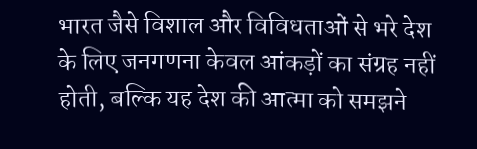भारत जैसे विशाल और विविधताओं से भरे देश के लिए जनगणना केवल आंकड़ों का संग्रह नहीं होती, बल्कि यह देश की आत्मा को समझने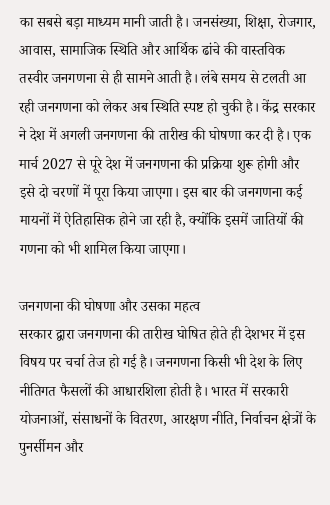का सबसे बड़ा माध्यम मानी जाती है। जनसंख्या, शिक्षा, रोजगार, आवास, सामाजिक स्थिति और आर्थिक ढांचे की वास्तविक तस्वीर जनगणना से ही सामने आती है। लंबे समय से टलती आ रही जनगणना को लेकर अब स्थिति स्पष्ट हो चुकी है। केंद्र सरकार ने देश में अगली जनगणना की तारीख की घोषणा कर दी है। एक मार्च 2027 से पूरे देश में जनगणना की प्रक्रिया शुरू होगी और इसे दो चरणों में पूरा किया जाएगा। इस बार की जनगणना कई मायनों में ऐतिहासिक होने जा रही है, क्योंकि इसमें जातियों की गणना को भी शामिल किया जाएगा।

जनगणना की घोषणा और उसका महत्व
सरकार द्वारा जनगणना की तारीख घोषित होते ही देशभर में इस विषय पर चर्चा तेज हो गई है। जनगणना किसी भी देश के लिए नीतिगत फैसलों की आधारशिला होती है। भारत में सरकारी योजनाओं, संसाधनों के वितरण, आरक्षण नीति, निर्वाचन क्षेत्रों के पुनर्सीमन और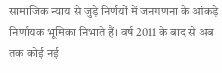सामाजिक न्याय से जुड़े निर्णयों में जनगणना के आंकड़े निर्णायक भूमिका निभाते हैं। वर्ष 2011 के बाद से अब तक कोई नई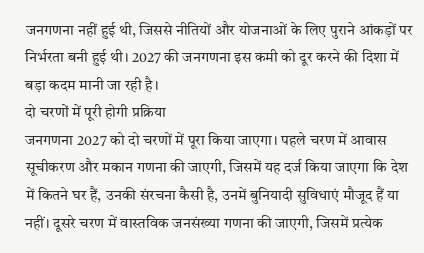जनगणना नहीं हुई थी, जिससे नीतियों और योजनाओं के लिए पुराने आंकड़ों पर निर्भरता बनी हुई थी। 2027 की जनगणना इस कमी को दूर करने की दिशा में बड़ा कदम मानी जा रही है।
दो चरणों में पूरी होगी प्रक्रिया
जनगणना 2027 को दो चरणों में पूरा किया जाएगा। पहले चरण में आवास सूचीकरण और मकान गणना की जाएगी, जिसमें यह दर्ज किया जाएगा कि देश में कितने घर हैं, उनकी संरचना कैसी है, उनमें बुनियादी सुविधाएं मौजूद हैं या नहीं। दूसरे चरण में वास्तविक जनसंख्या गणना की जाएगी, जिसमें प्रत्येक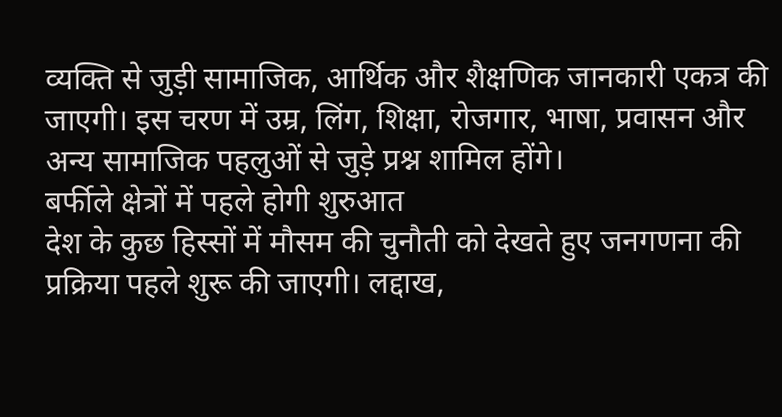व्यक्ति से जुड़ी सामाजिक, आर्थिक और शैक्षणिक जानकारी एकत्र की जाएगी। इस चरण में उम्र, लिंग, शिक्षा, रोजगार, भाषा, प्रवासन और अन्य सामाजिक पहलुओं से जुड़े प्रश्न शामिल होंगे।
बर्फीले क्षेत्रों में पहले होगी शुरुआत
देश के कुछ हिस्सों में मौसम की चुनौती को देखते हुए जनगणना की प्रक्रिया पहले शुरू की जाएगी। लद्दाख,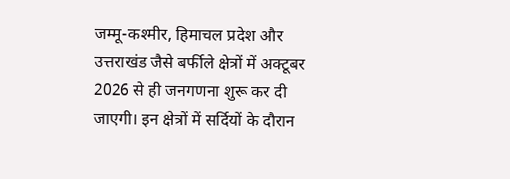जम्मू-कश्मीर, हिमाचल प्रदेश और उत्तराखंड जैसे बर्फीले क्षेत्रों में अक्टूबर 2026 से ही जनगणना शुरू कर दी जाएगी। इन क्षेत्रों में सर्दियों के दौरान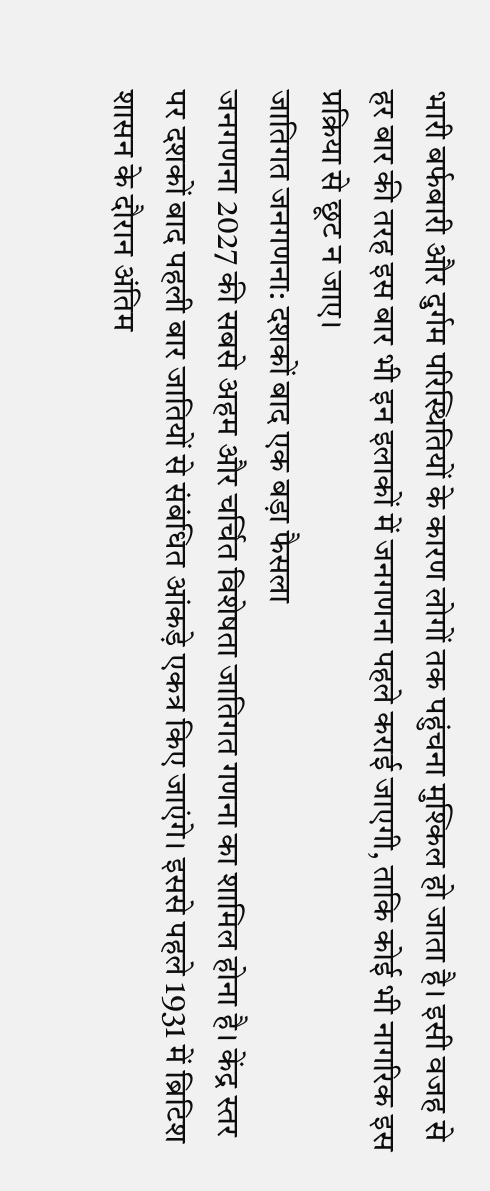भारी बर्फबारी और दुर्गम परिस्थितियों के कारण लोगों तक पहुंचना मुश्किल हो जाता है। इसी वजह से हर बार की तरह इस बार भी इन इलाकों में जनगणना पहले कराई जाएगी, ताकि कोई भी नागरिक इस प्रक्रिया से छूट न जाए।
जातिगत जनगणना: दशकों बाद एक बड़ा फैसला
जनगणना 2027 की सबसे अहम और चर्चित विशेषता जातिगत गणना का शामिल होना है। केंद्र स्तर पर दशकों बाद पहली बार जातियों से संबंधित आंकड़े एकत्र किए जाएंगे। इससे पहले 1931 में ब्रिटिश शासन के दौरान अंतिम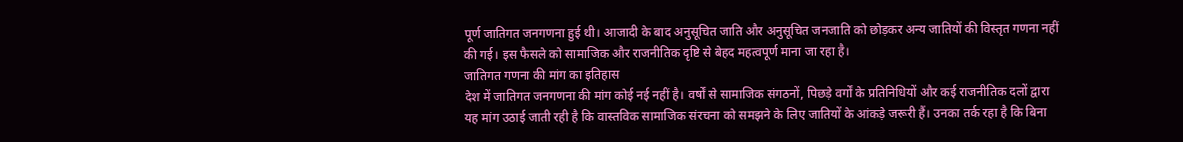पूर्ण जातिगत जनगणना हुई थी। आजादी के बाद अनुसूचित जाति और अनुसूचित जनजाति को छोड़कर अन्य जातियों की विस्तृत गणना नहीं की गई। इस फैसले को सामाजिक और राजनीतिक दृष्टि से बेहद महत्वपूर्ण माना जा रहा है।
जातिगत गणना की मांग का इतिहास
देश में जातिगत जनगणना की मांग कोई नई नहीं है। वर्षों से सामाजिक संगठनों, पिछड़े वर्गों के प्रतिनिधियों और कई राजनीतिक दलों द्वारा यह मांग उठाई जाती रही है कि वास्तविक सामाजिक संरचना को समझने के लिए जातियों के आंकड़े जरूरी हैं। उनका तर्क रहा है कि बिना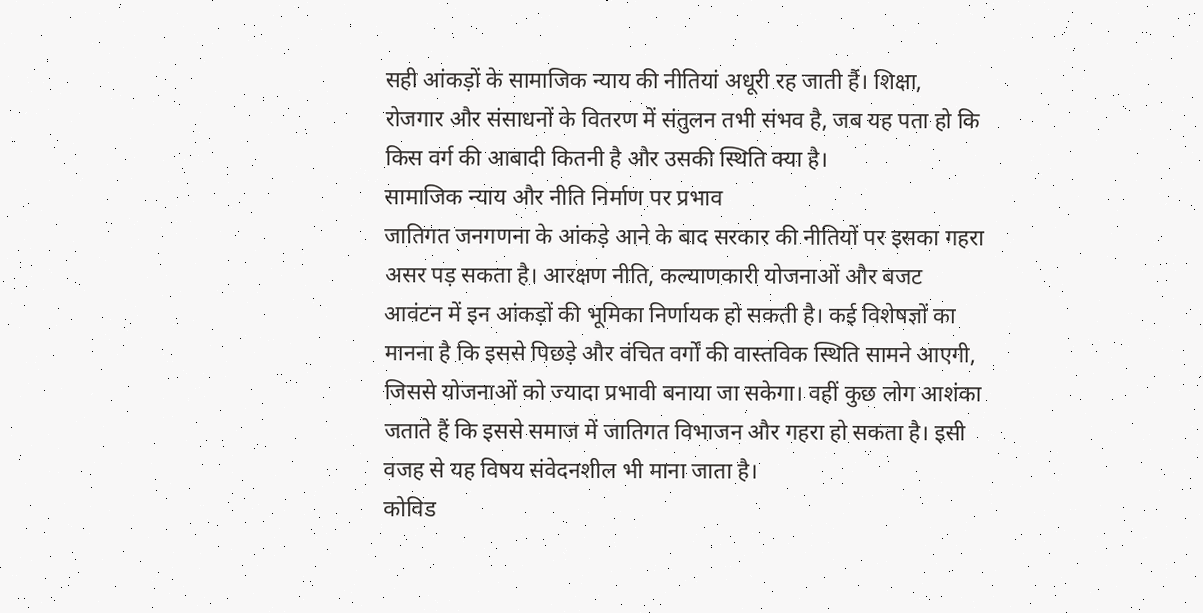सही आंकड़ों के सामाजिक न्याय की नीतियां अधूरी रह जाती हैं। शिक्षा, रोजगार और संसाधनों के वितरण में संतुलन तभी संभव है, जब यह पता हो कि किस वर्ग की आबादी कितनी है और उसकी स्थिति क्या है।
सामाजिक न्याय और नीति निर्माण पर प्रभाव
जातिगत जनगणना के आंकड़े आने के बाद सरकार की नीतियों पर इसका गहरा असर पड़ सकता है। आरक्षण नीति, कल्याणकारी योजनाओं और बजट आवंटन में इन आंकड़ों की भूमिका निर्णायक हो सकती है। कई विशेषज्ञों का मानना है कि इससे पिछड़े और वंचित वर्गों की वास्तविक स्थिति सामने आएगी, जिससे योजनाओं को ज्यादा प्रभावी बनाया जा सकेगा। वहीं कुछ लोग आशंका जताते हैं कि इससे समाज में जातिगत विभाजन और गहरा हो सकता है। इसी वजह से यह विषय संवेदनशील भी माना जाता है।
कोविड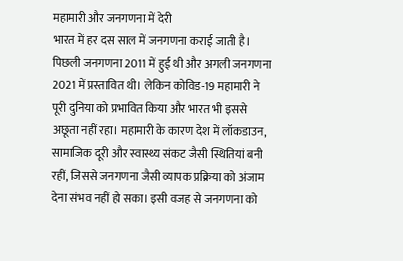महामारी और जनगणना में देरी
भारत में हर दस साल में जनगणना कराई जाती है। पिछली जनगणना 2011 में हुई थी और अगली जनगणना 2021 में प्रस्तावित थी। लेकिन कोविड-19 महामारी ने पूरी दुनिया को प्रभावित किया और भारत भी इससे अछूता नहीं रहा। महामारी के कारण देश में लॉकडाउन, सामाजिक दूरी और स्वास्थ्य संकट जैसी स्थितियां बनी रहीं, जिससे जनगणना जैसी व्यापक प्रक्रिया को अंजाम देना संभव नहीं हो सका। इसी वजह से जनगणना को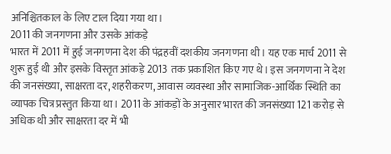अनिश्चितकाल के लिए टाल दिया गया था।
2011 की जनगणना और उसके आंकड़े
भारत में 2011 में हुई जनगणना देश की पंद्रहवीं दशकीय जनगणना थी। यह एक मार्च 2011 से शुरू हुई थी और इसके विस्तृत आंकड़े 2013 तक प्रकाशित किए गए थे। इस जनगणना ने देश की जनसंख्या, साक्षरता दर, शहरीकरण, आवास व्यवस्था और सामाजिक-आर्थिक स्थिति का व्यापक चित्र प्रस्तुत किया था। 2011 के आंकड़ों के अनुसार भारत की जनसंख्या 121 करोड़ से अधिक थी और साक्षरता दर में भी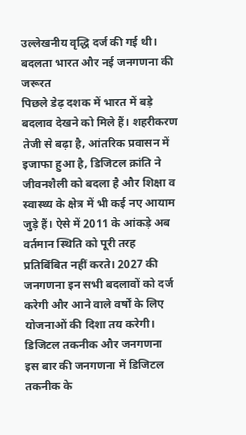उल्लेखनीय वृद्धि दर्ज की गई थी।
बदलता भारत और नई जनगणना की जरूरत
पिछले डेढ़ दशक में भारत में बड़े बदलाव देखने को मिले हैं। शहरीकरण तेजी से बढ़ा है, आंतरिक प्रवासन में इजाफा हुआ है, डिजिटल क्रांति ने जीवनशैली को बदला है और शिक्षा व स्वास्थ्य के क्षेत्र में भी कई नए आयाम जुड़े हैं। ऐसे में 2011 के आंकड़े अब वर्तमान स्थिति को पूरी तरह प्रतिबिंबित नहीं करते। 2027 की जनगणना इन सभी बदलावों को दर्ज करेगी और आने वाले वर्षों के लिए योजनाओं की दिशा तय करेगी।
डिजिटल तकनीक और जनगणना
इस बार की जनगणना में डिजिटल तकनीक के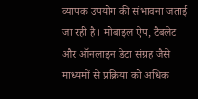व्यापक उपयोग की संभावना जताई जा रही है। मोबाइल ऐप, टैबलेट और ऑनलाइन डेटा संग्रह जैसे माध्यमों से प्रक्रिया को अधिक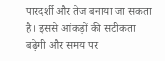पारदर्शी और तेज बनाया जा सकता है। इससे आंकड़ों की सटीकता बढ़ेगी और समय पर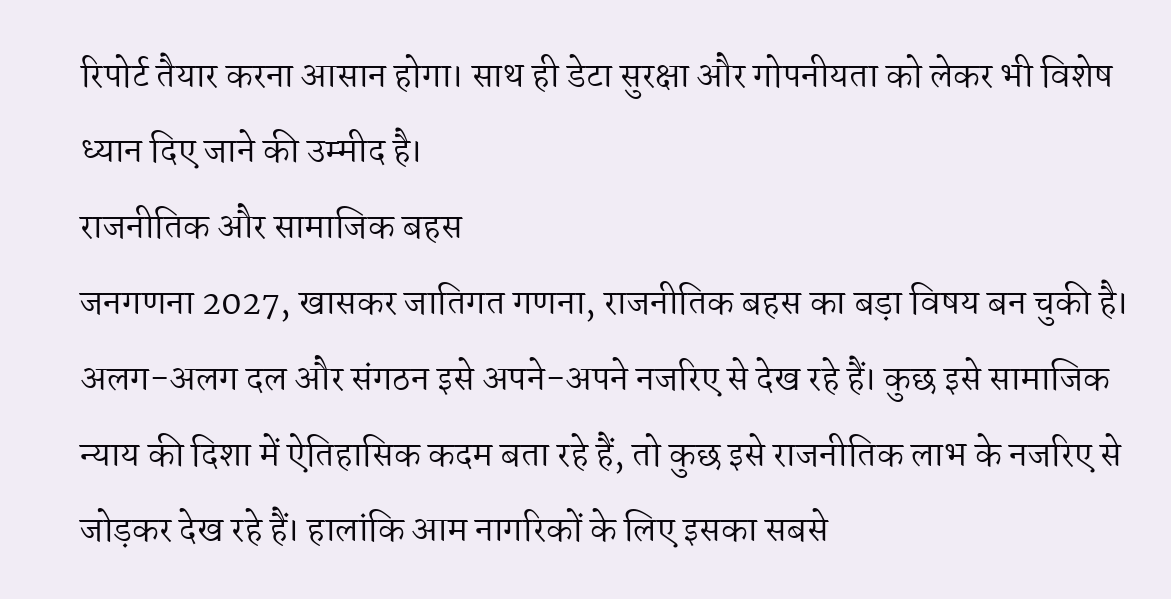रिपोर्ट तैयार करना आसान होगा। साथ ही डेटा सुरक्षा और गोपनीयता को लेकर भी विशेष ध्यान दिए जाने की उम्मीद है।
राजनीतिक और सामाजिक बहस
जनगणना 2027, खासकर जातिगत गणना, राजनीतिक बहस का बड़ा विषय बन चुकी है। अलग-अलग दल और संगठन इसे अपने-अपने नजरिए से देख रहे हैं। कुछ इसे सामाजिक न्याय की दिशा में ऐतिहासिक कदम बता रहे हैं, तो कुछ इसे राजनीतिक लाभ के नजरिए से जोड़कर देख रहे हैं। हालांकि आम नागरिकों के लिए इसका सबसे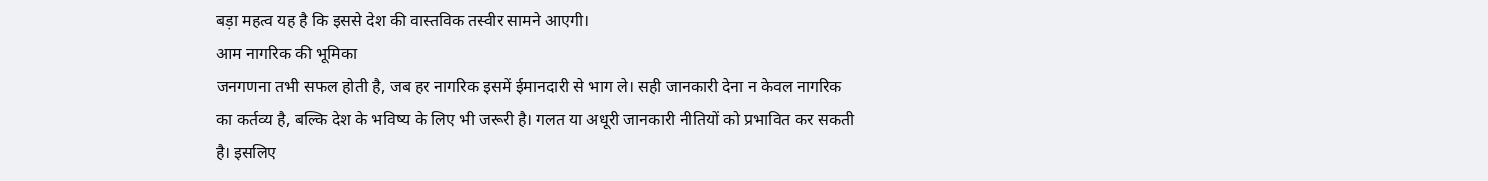बड़ा महत्व यह है कि इससे देश की वास्तविक तस्वीर सामने आएगी।
आम नागरिक की भूमिका
जनगणना तभी सफल होती है, जब हर नागरिक इसमें ईमानदारी से भाग ले। सही जानकारी देना न केवल नागरिक का कर्तव्य है, बल्कि देश के भविष्य के लिए भी जरूरी है। गलत या अधूरी जानकारी नीतियों को प्रभावित कर सकती है। इसलिए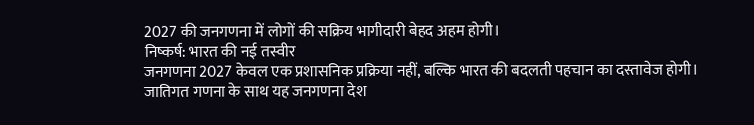2027 की जनगणना में लोगों की सक्रिय भागीदारी बेहद अहम होगी।
निष्कर्ष: भारत की नई तस्वीर
जनगणना 2027 केवल एक प्रशासनिक प्रक्रिया नहीं, बल्कि भारत की बदलती पहचान का दस्तावेज होगी। जातिगत गणना के साथ यह जनगणना देश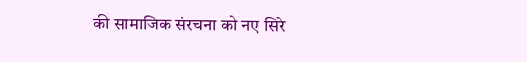की सामाजिक संरचना को नए सिरे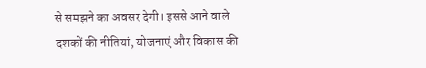से समझने का अवसर देगी। इससे आने वाले दशकों की नीतियां, योजनाएं और विकास की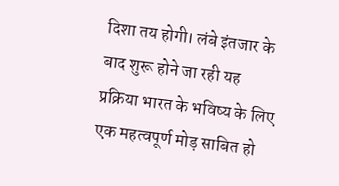दिशा तय होगी। लंबे इंतजार के बाद शुरू होने जा रही यह प्रक्रिया भारत के भविष्य के लिए एक महत्वपूर्ण मोड़ साबित हो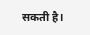सकती है।